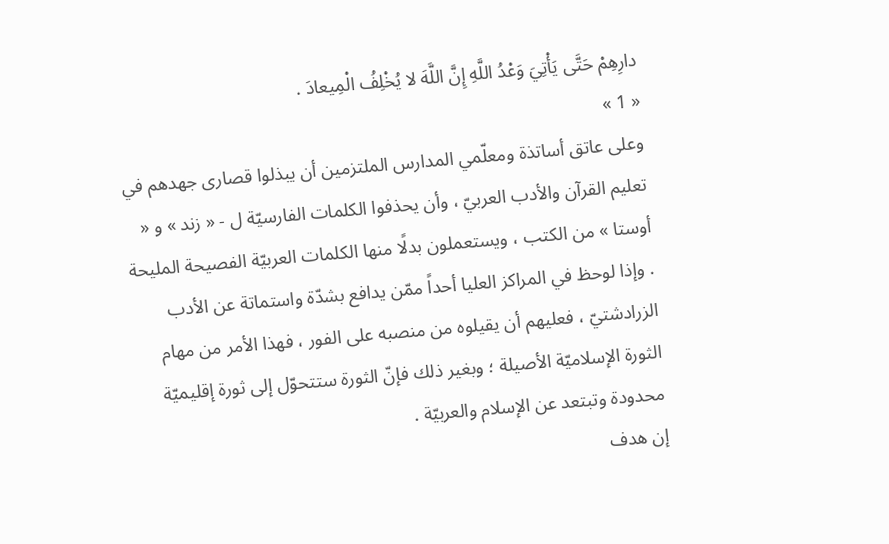دارِهِمْ حَتَّى يَأْتِيَ وَعْدُ اللَّهِ إِنَّ اللَّهَ لا يُخْلِفُ الْمِيعادَ .
« 1 »
وعلى عاتق أساتذة ومعلّمي المدارس الملتزمين أن يبذلوا قصارى جهدهم في تعليم القرآن والأدب العربيّ ، وأن يحذفوا الكلمات الفارسيّة ل - « زند » و « أوستا » من الكتب ، ويستعملون بدلًا منها الكلمات العربيّة الفصيحة المليحة . وإذا لوحظ في المراكز العليا أحداً ممّن يدافع بشدّة واستماتة عن الأدب الزرادشتيّ ، فعليهم أن يقيلوه من منصبه على الفور ، فهذا الأمر من مهام الثورة الإسلاميّة الأصيلة ؛ وبغير ذلك فإنّ الثورة ستتحوّل إلى ثورة إقليميّة محدودة وتبتعد عن الإسلام والعربيّة .
إن هدف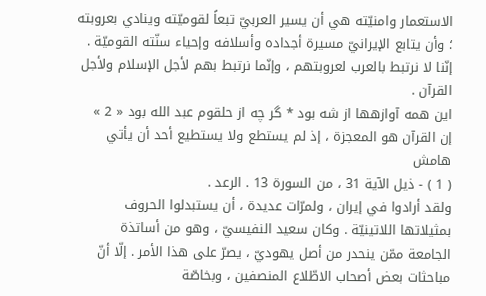الاستعمار وامنيّته هي أن يسير العربيّ تبعاً لقوميّته وينادي بعروبته ؛ وأن يتابع الإيرانيّ مسيرة أجداده وأسلافه وإحياء سنّته القوميّة .
إنّنا لا نرتبط بالعرب لعروبتهم ، وإنّما نرتبط بهم لأجل الإسلام ولأجل القرآن .
اين همه آوازهها از شه بود * گر چه از حلقوم عبد الله بود « 2 »
إن القرآن هو المعجزة ، إذ لم يستطع ولا يستطيع أحد أن يأتي
هامش
( 1 ) - ذيل الآية 31 ، من السورة 13 . الرعد .
ولقد أرادوا في إيران ، ولمرّات عديدة ، أن يستبدلوا الحروف بمثيلاتها اللاتينيّة . وكان سعيد النفيسيّ ، وهو من أساتذة الجامعة ممّن ينحدر من أصل يهوديّ ، يصرّ على هذا الأمر . إلّا أنّ مباحثات بعض أصحاب الاطّلاع المنصفين ، وبخاصّة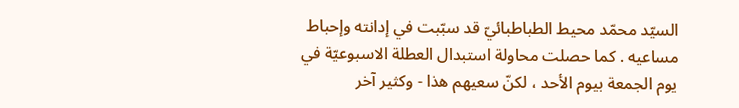السيّد محمّد محيط الطباطبائيّ قد سبّبت في إدانته وإحباط مساعيه . كما حصلت محاولة استبدال العطلة الاسبوعيّة في يوم الجمعة بيوم الأحد ، لكنّ سعيهم هذا - وكثير آخر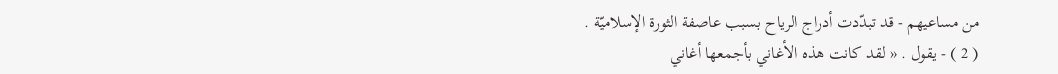من مساعيهم - قد تبدّدت أدراج الرياح بسبب عاصفة الثورة الإسلاميّة .
( 2 ) - يقول . « لقد كانت هذه الأغاني بأجمعها أغاني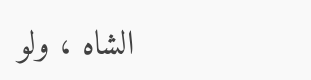الشاه ، ولو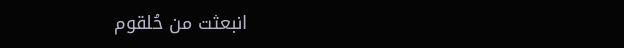انبعثت من حُلقوم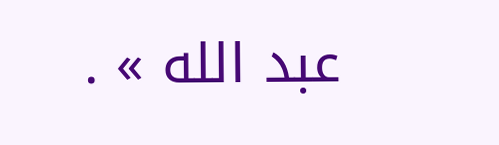عبد الله » .